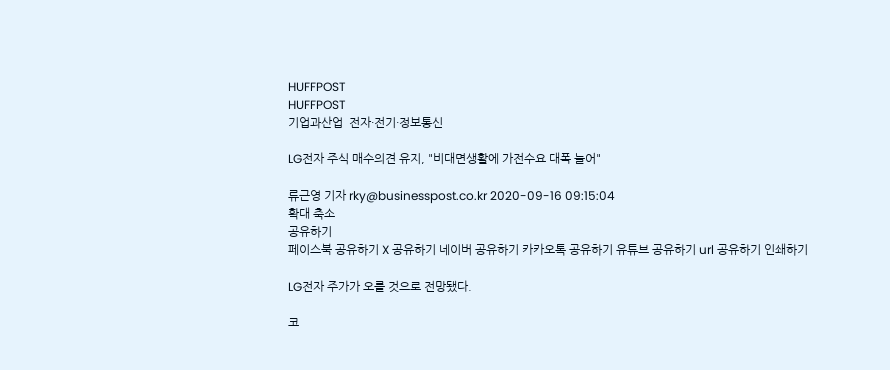HUFFPOST
HUFFPOST
기업과산업  전자·전기·정보통신

LG전자 주식 매수의견 유지, "비대면생활에 가전수요 대폭 늘어"

류근영 기자 rky@businesspost.co.kr 2020-09-16 09:15:04
확대 축소
공유하기
페이스북 공유하기 X 공유하기 네이버 공유하기 카카오톡 공유하기 유튜브 공유하기 url 공유하기 인쇄하기

LG전자 주가가 오를 것으로 전망됐다.

코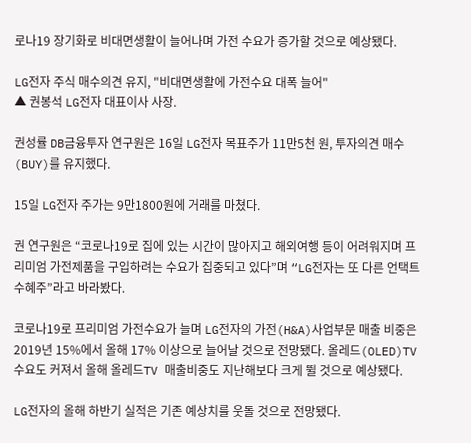로나19 장기화로 비대면생활이 늘어나며 가전 수요가 증가할 것으로 예상됐다.

LG전자 주식 매수의견 유지, "비대면생활에 가전수요 대폭 늘어"
▲ 권봉석 LG전자 대표이사 사장.

권성률 DB금융투자 연구원은 16일 LG전자 목표주가 11만5천 원, 투자의견 매수(BUY)를 유지했다.

15일 LG전자 주가는 9만1800원에 거래를 마쳤다.

권 연구원은 “코로나19로 집에 있는 시간이 많아지고 해외여행 등이 어려워지며 프리미엄 가전제품을 구입하려는 수요가 집중되고 있다”며 “LG전자는 또 다른 언택트 수혜주”라고 바라봤다.

코로나19로 프리미엄 가전수요가 늘며 LG전자의 가전(H&A)사업부문 매출 비중은 2019년 15%에서 올해 17% 이상으로 늘어날 것으로 전망됐다. 올레드(OLED)TV 수요도 커져서 올해 올레드TV 매출비중도 지난해보다 크게 뛸 것으로 예상됐다.

LG전자의 올해 하반기 실적은 기존 예상치를 웃돌 것으로 전망됐다.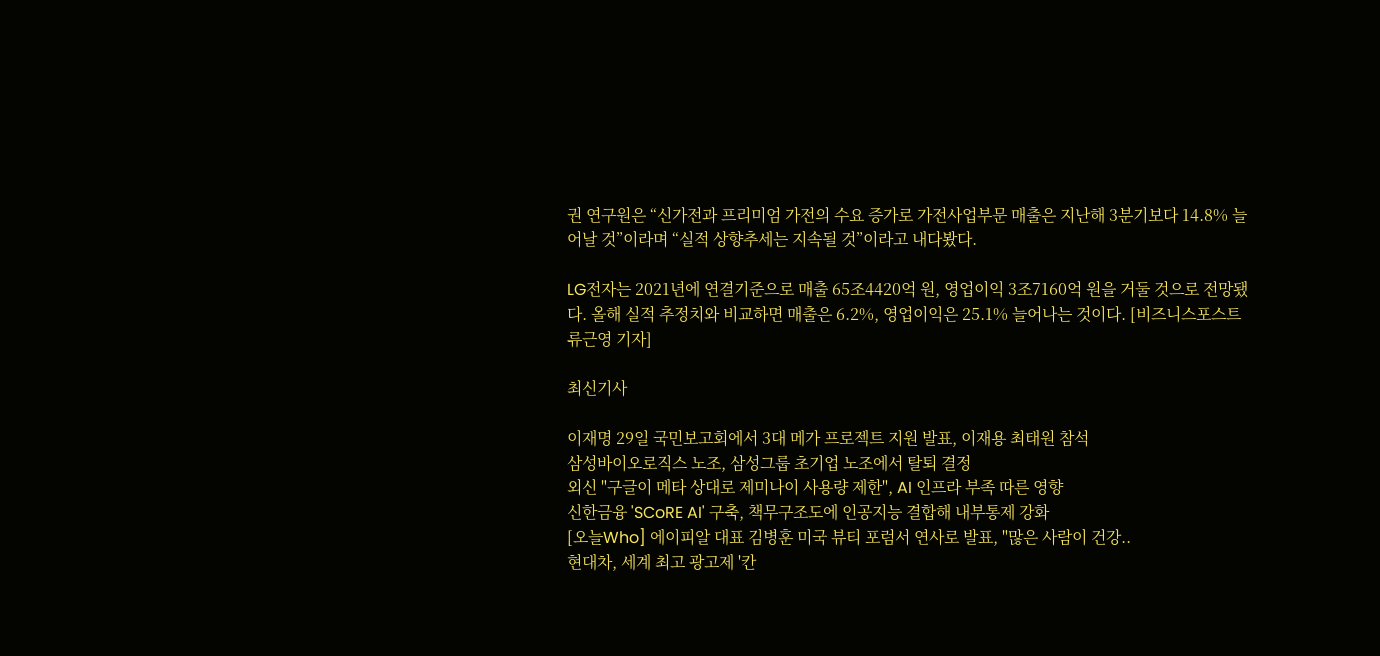권 연구원은 “신가전과 프리미엄 가전의 수요 증가로 가전사업부문 매출은 지난해 3분기보다 14.8% 늘어날 것”이라며 “실적 상향추세는 지속될 것”이라고 내다봤다.

LG전자는 2021년에 연결기준으로 매출 65조4420억 원, 영업이익 3조7160억 원을 거둘 것으로 전망됐다. 올해 실적 추정치와 비교하면 매출은 6.2%, 영업이익은 25.1% 늘어나는 것이다. [비즈니스포스트 류근영 기자]

최신기사

이재명 29일 국민보고회에서 3대 메가 프로젝트 지원 발표, 이재용 최태원 참석
삼성바이오로직스 노조, 삼성그룹 초기업 노조에서 탈퇴 결정
외신 "구글이 메타 상대로 제미나이 사용량 제한", AI 인프라 부족 따른 영향
신한금융 'SCoRE AI' 구축, 책무구조도에 인공지능 결합해 내부통제 강화
[오늘Who] 에이피알 대표 김병훈 미국 뷰티 포럼서 연사로 발표, "많은 사람이 건강..
현대차, 세계 최고 광고제 '칸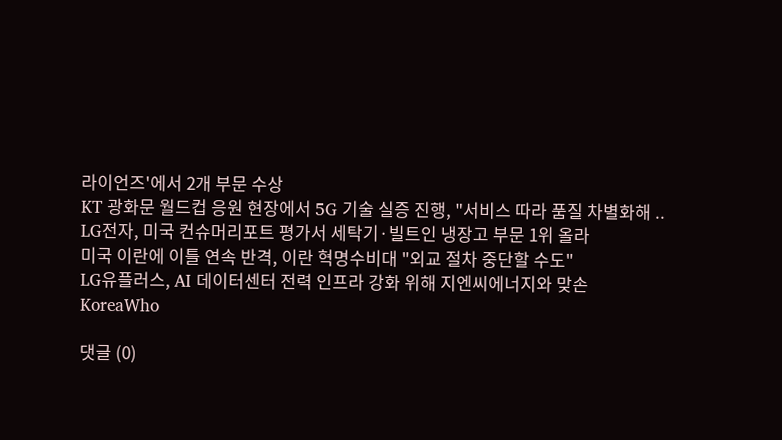라이언즈'에서 2개 부문 수상
KT 광화문 월드컵 응원 현장에서 5G 기술 실증 진행, "서비스 따라 품질 차별화해 ..
LG전자, 미국 컨슈머리포트 평가서 세탁기·빌트인 냉장고 부문 1위 올라
미국 이란에 이틀 연속 반격, 이란 혁명수비대 "외교 절차 중단할 수도"
LG유플러스, AI 데이터센터 전력 인프라 강화 위해 지엔씨에너지와 맞손
KoreaWho

댓글 (0)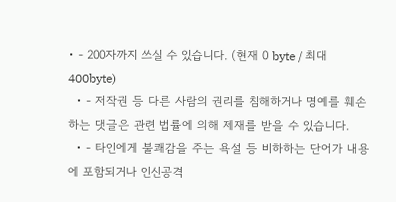• - 200자까지 쓰실 수 있습니다. (현재 0 byte / 최대 400byte)
  • - 저작권 등 다른 사람의 권리를 침해하거나 명예를 훼손하는 댓글은 관련 법률에 의해 제재를 받을 수 있습니다.
  • - 타인에게 불쾌감을 주는 욕설 등 비하하는 단어가 내용에 포함되거나 인신공격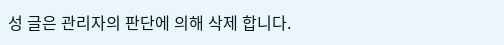성 글은 관리자의 판단에 의해 삭제 합니다.